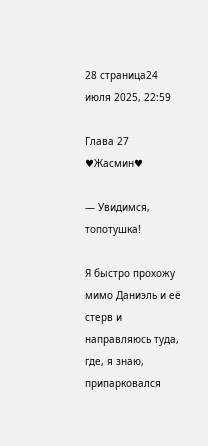28 страница24 июля 2025, 22:59

Глава 27 ♥Жасмин♥

— Увидимся, топотушка!

Я быстро прохожу мимо Даниэль и её стерв и направляюсь туда, где, я знаю, припарковался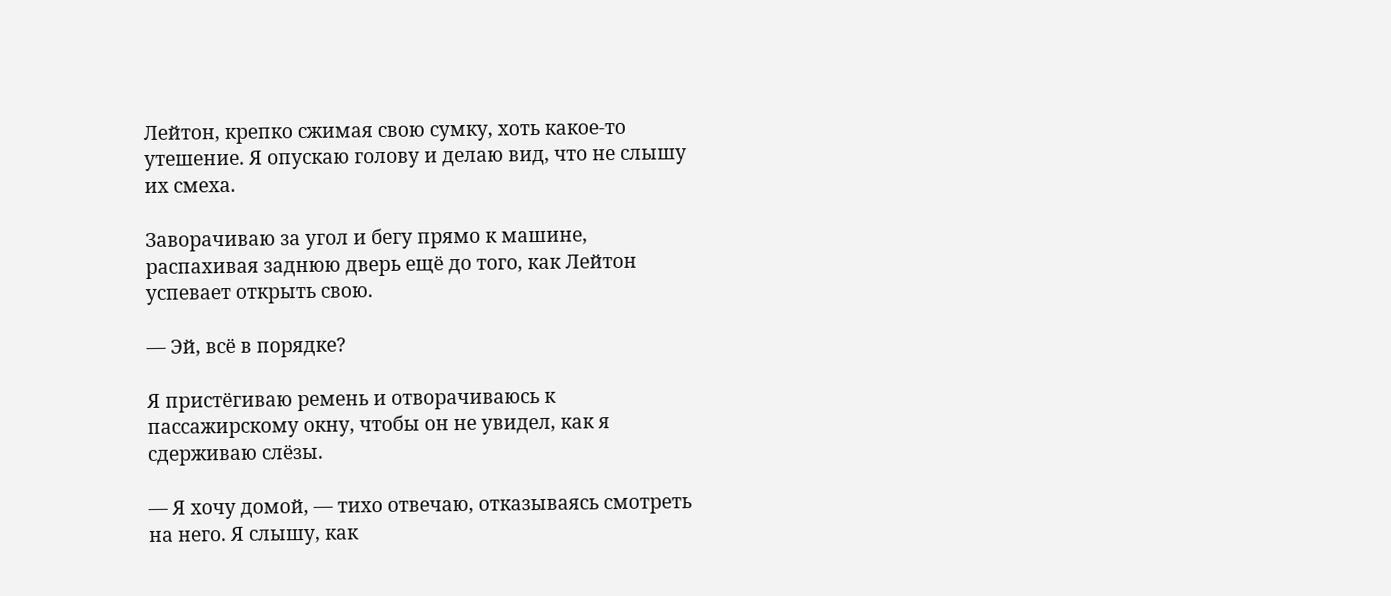Лейтон, крепко сжимая свою сумку, хоть какое-то утешение. Я опускаю голову и делаю вид, что не слышу их смеха.

Заворачиваю за угол и бегу прямо к машине, распахивая заднюю дверь ещё до того, как Лейтон успевает открыть свою.

— Эй, всё в порядке?

Я пристёгиваю ремень и отворачиваюсь к пассажирскому окну, чтобы он не увидел, как я сдерживаю слёзы.

— Я хочу домой, — тихо отвечаю, отказываясь смотреть на него. Я слышу, как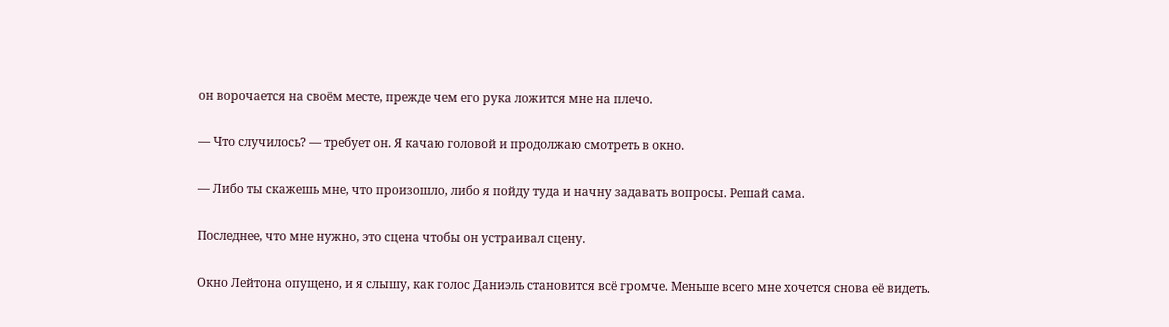он ворочается на своём месте, прежде чем его рука ложится мне на плечо.

— Что случилось? — требует он. Я качаю головой и продолжаю смотреть в окно.

— Либо ты скажешь мне, что произошло, либо я пойду туда и начну задавать вопросы. Решай сама.

Последнее, что мне нужно, это сцена чтобы он устраивал сцену.

Окно Лейтона опущено, и я слышу, как голос Даниэль становится всё громче. Меньше всего мне хочется снова её видеть.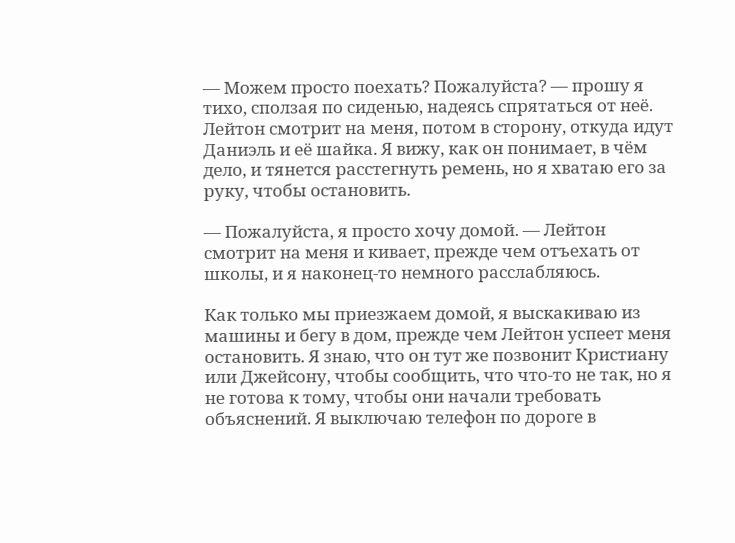— Можем просто поехать? Пожалуйста? — прошу я тихо, сползая по сиденью, надеясь спрятаться от неё. Лейтон смотрит на меня, потом в сторону, откуда идут Даниэль и её шайка. Я вижу, как он понимает, в чём дело, и тянется расстегнуть ремень, но я хватаю его за руку, чтобы остановить.

— Пожалуйста, я просто хочу домой. — Лейтон смотрит на меня и кивает, прежде чем отъехать от школы, и я наконец-то немного расслабляюсь.

Как только мы приезжаем домой, я выскакиваю из машины и бегу в дом, прежде чем Лейтон успеет меня остановить. Я знаю, что он тут же позвонит Кристиану или Джейсону, чтобы сообщить, что что-то не так, но я не готова к тому, чтобы они начали требовать объяснений. Я выключаю телефон по дороге в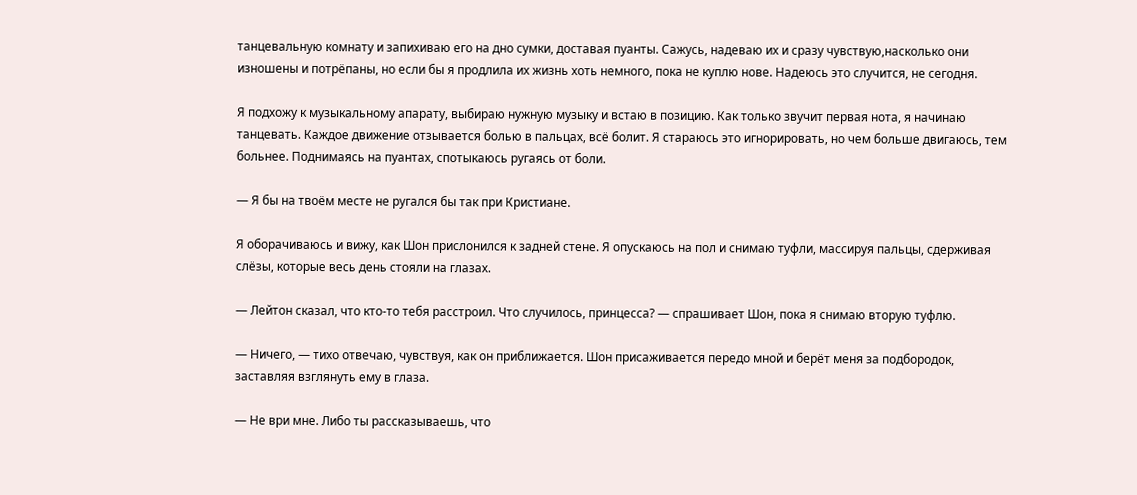танцевальную комнату и запихиваю его на дно сумки, доставая пуанты. Сажусь, надеваю их и сразу чувствую,насколько они изношены и потрёпаны, но если бы я продлила их жизнь хоть немного, пока не куплю нове. Надеюсь это случится, не сегодня.

Я подхожу к музыкальному апарату, выбираю нужную музыку и встаю в позицию. Как только звучит первая нота, я начинаю танцевать. Каждое движение отзывается болью в пальцах, всё болит. Я стараюсь это игнорировать, но чем больше двигаюсь, тем больнее. Поднимаясь на пуантах, спотыкаюсь ругаясь от боли.

— Я бы на твоём месте не ругался бы так при Кристиане.

Я оборачиваюсь и вижу, как Шон прислонился к задней стене. Я опускаюсь на пол и снимаю туфли, массируя пальцы, сдерживая слёзы, которые весь день стояли на глазах.

— Лейтон сказал, что кто-то тебя расстроил. Что случилось, принцесса? — спрашивает Шон, пока я снимаю вторую туфлю.

— Ничего, — тихо отвечаю, чувствуя, как он приближается. Шон присаживается передо мной и берёт меня за подбородок, заставляя взглянуть ему в глаза.

— Не ври мне. Либо ты рассказываешь, что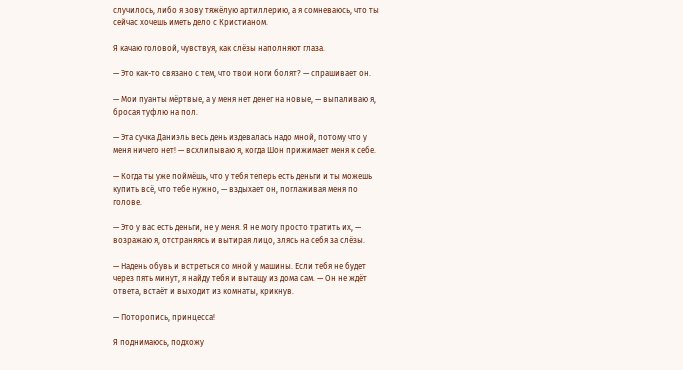случилось, либо я зову тяжёлую артиллерию, а я сомневаюсь, что ты сейчас хочешь иметь дело с Кристианом.

Я качаю головой, чувствуя, как слёзы наполняют глаза.

— Это как-то связано с тем, что твои ноги болят? — спрашивает он.

— Мои пуанты мёртвые, а у меня нет денег на новые, — выпаливаю я, бросая туфлю на пол.

— Эта сучка Даниэль весь день издевалась надо мной, потому что у меня ничего нет! — всхлипываю я, когда Шон прижимает меня к себе.

— Когда ты уже поймёшь, что у тебя теперь есть деньги и ты можешь купить всё, что тебе нужно, — вздыхает он, поглаживая меня по голове.

— Это у вас есть деньги, не у меня. Я не могу просто тратить их, — возражаю я, отстраняясь и вытирая лицо, злясь на себя за слёзы.

— Надень обувь и встреться со мной у машины. Если тебя не будет через пять минут, я найду тебя и вытащу из дома сам. — Он не ждёт ответа, встаёт и выходит из комнаты, крикнув.

— Поторопись, принцесса!

Я поднимаюсь, подхожу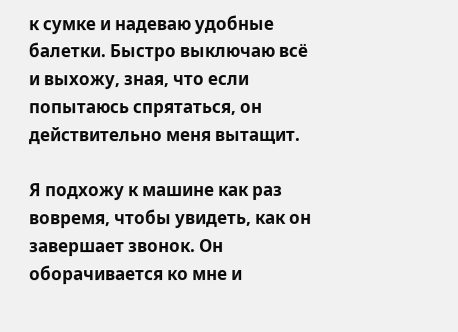к сумке и надеваю удобные балетки. Быстро выключаю всё и выхожу, зная, что если попытаюсь спрятаться, он действительно меня вытащит.

Я подхожу к машине как раз вовремя, чтобы увидеть, как он завершает звонок. Он оборачивается ко мне и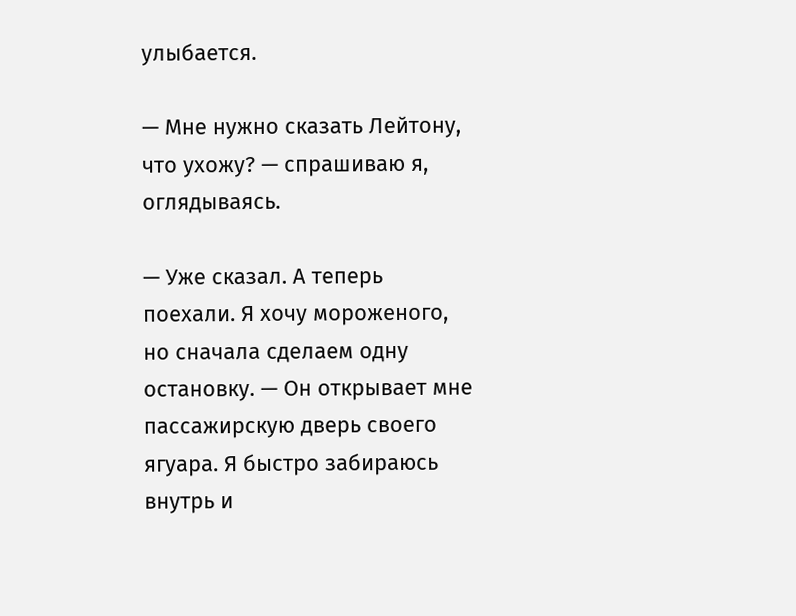улыбается.

— Мне нужно сказать Лейтону, что ухожу? — спрашиваю я, оглядываясь.

— Уже сказал. А теперь поехали. Я хочу мороженого, но сначала сделаем одну остановку. — Он открывает мне пассажирскую дверь своего ягуара. Я быстро забираюсь внутрь и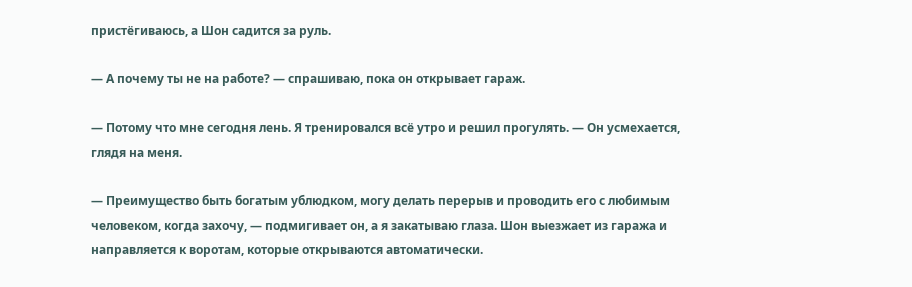пристёгиваюсь, а Шон садится за руль.

— А почему ты не на работе? — спрашиваю, пока он открывает гараж.

— Потому что мне сегодня лень. Я тренировался всё утро и решил прогулять. — Он усмехается, глядя на меня.

— Преимущество быть богатым ублюдком, могу делать перерыв и проводить его с любимым человеком, когда захочу, — подмигивает он, а я закатываю глаза. Шон выезжает из гаража и направляется к воротам, которые открываются автоматически.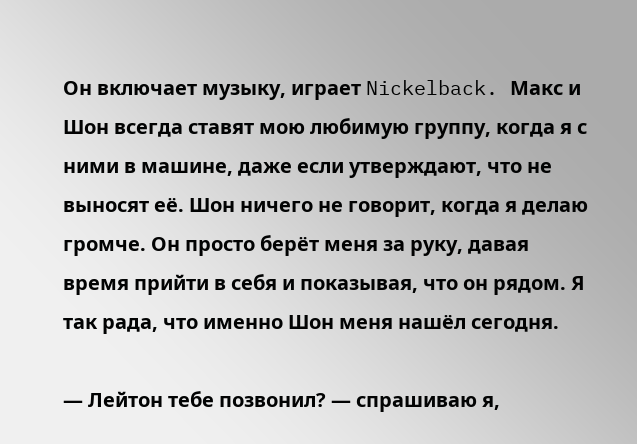Он включает музыку, играет Nickelback. Макс и Шон всегда ставят мою любимую группу, когда я с ними в машине, даже если утверждают, что не выносят её. Шон ничего не говорит, когда я делаю громче. Он просто берёт меня за руку, давая время прийти в себя и показывая, что он рядом. Я так рада, что именно Шон меня нашёл сегодня.

— Лейтон тебе позвонил? — спрашиваю я,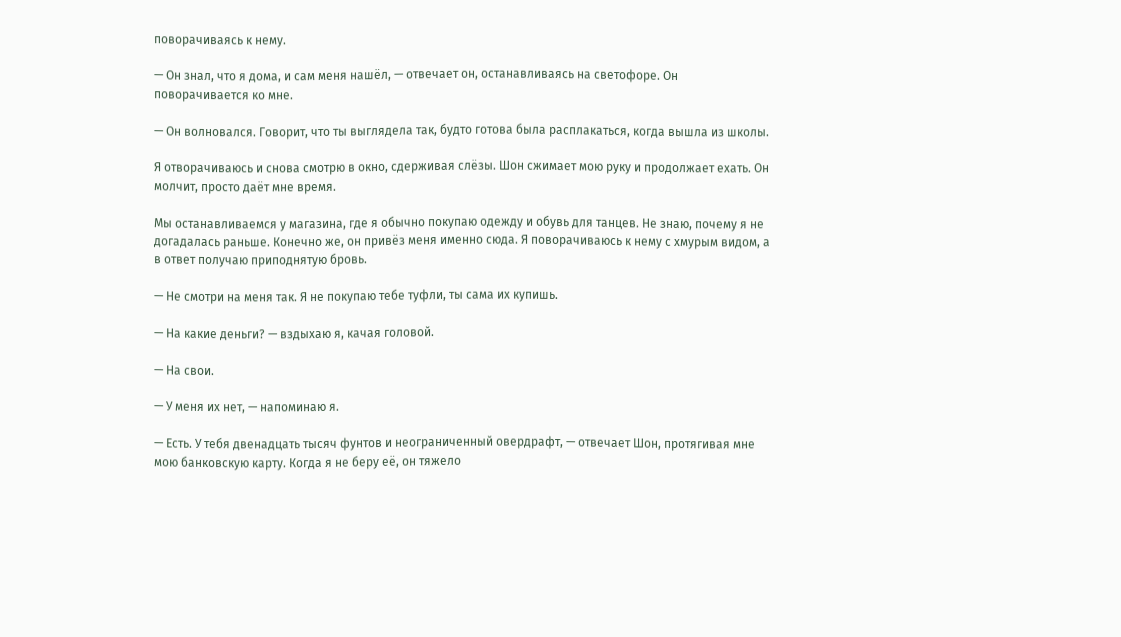поворачиваясь к нему.

— Он знал, что я дома, и сам меня нашёл, — отвечает он, останавливаясь на светофоре. Он поворачивается ко мне.

— Он волновался. Говорит, что ты выглядела так, будто готова была расплакаться, когда вышла из школы.

Я отворачиваюсь и снова смотрю в окно, сдерживая слёзы. Шон сжимает мою руку и продолжает ехать. Он молчит, просто даёт мне время.

Мы останавливаемся у магазина, где я обычно покупаю одежду и обувь для танцев. Не знаю, почему я не догадалась раньше. Конечно же, он привёз меня именно сюда. Я поворачиваюсь к нему с хмурым видом, а в ответ получаю приподнятую бровь.

— Не смотри на меня так. Я не покупаю тебе туфли, ты сама их купишь.

— На какие деньги? — вздыхаю я, качая головой.

— На свои.

— У меня их нет, — напоминаю я.

— Есть. У тебя двенадцать тысяч фунтов и неограниченный овердрафт, — отвечает Шон, протягивая мне мою банковскую карту. Когда я не беру её, он тяжело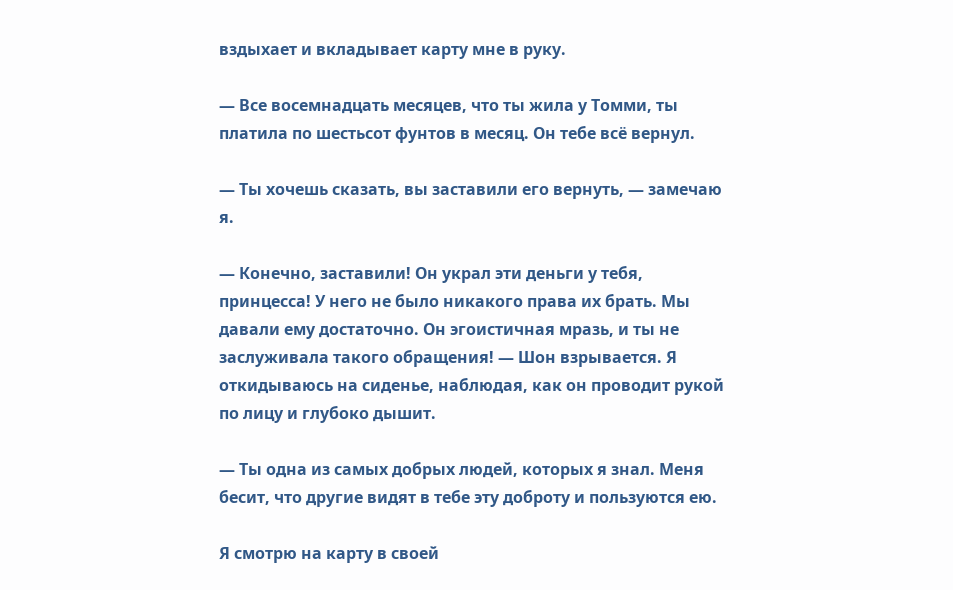вздыхает и вкладывает карту мне в руку.

— Все восемнадцать месяцев, что ты жила у Томми, ты платила по шестьсот фунтов в месяц. Он тебе всё вернул.

— Ты хочешь сказать, вы заставили его вернуть, — замечаю я.

— Конечно, заставили! Он украл эти деньги у тебя, принцесса! У него не было никакого права их брать. Мы давали ему достаточно. Он эгоистичная мразь, и ты не заслуживала такого обращения! — Шон взрывается. Я откидываюсь на сиденье, наблюдая, как он проводит рукой по лицу и глубоко дышит.

— Ты одна из самых добрых людей, которых я знал. Меня бесит, что другие видят в тебе эту доброту и пользуются ею.

Я смотрю на карту в своей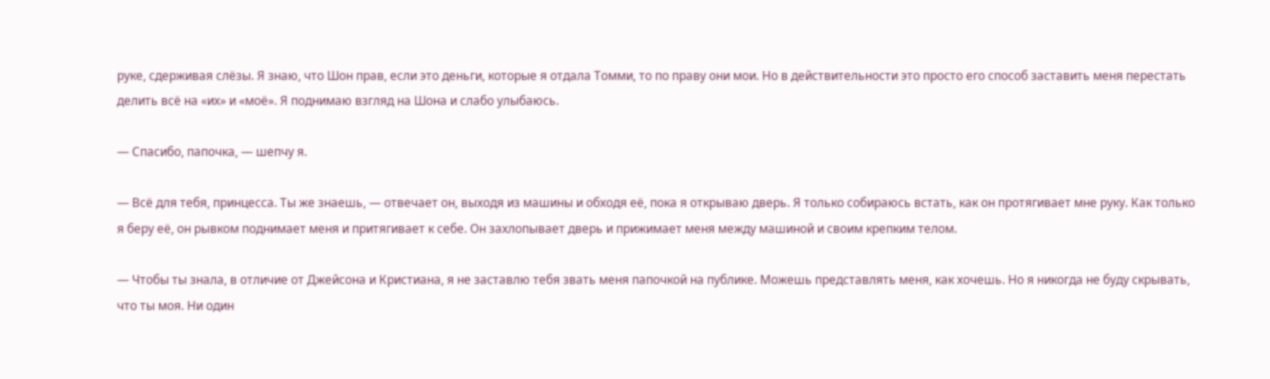руке, сдерживая слёзы. Я знаю, что Шон прав, если это деньги, которые я отдала Томми, то по праву они мои. Но в действительности это просто его способ заставить меня перестать делить всё на «их» и «моё». Я поднимаю взгляд на Шона и слабо улыбаюсь.

— Спасибо, папочка, — шепчу я.

— Всё для тебя, принцесса. Ты же знаешь, — отвечает он, выходя из машины и обходя её, пока я открываю дверь. Я только собираюсь встать, как он протягивает мне руку. Как только я беру её, он рывком поднимает меня и притягивает к себе. Он захлопывает дверь и прижимает меня между машиной и своим крепким телом.

— Чтобы ты знала, в отличие от Джейсона и Кристиана, я не заставлю тебя звать меня папочкой на публике. Можешь представлять меня, как хочешь. Но я никогда не буду скрывать, что ты моя. Ни один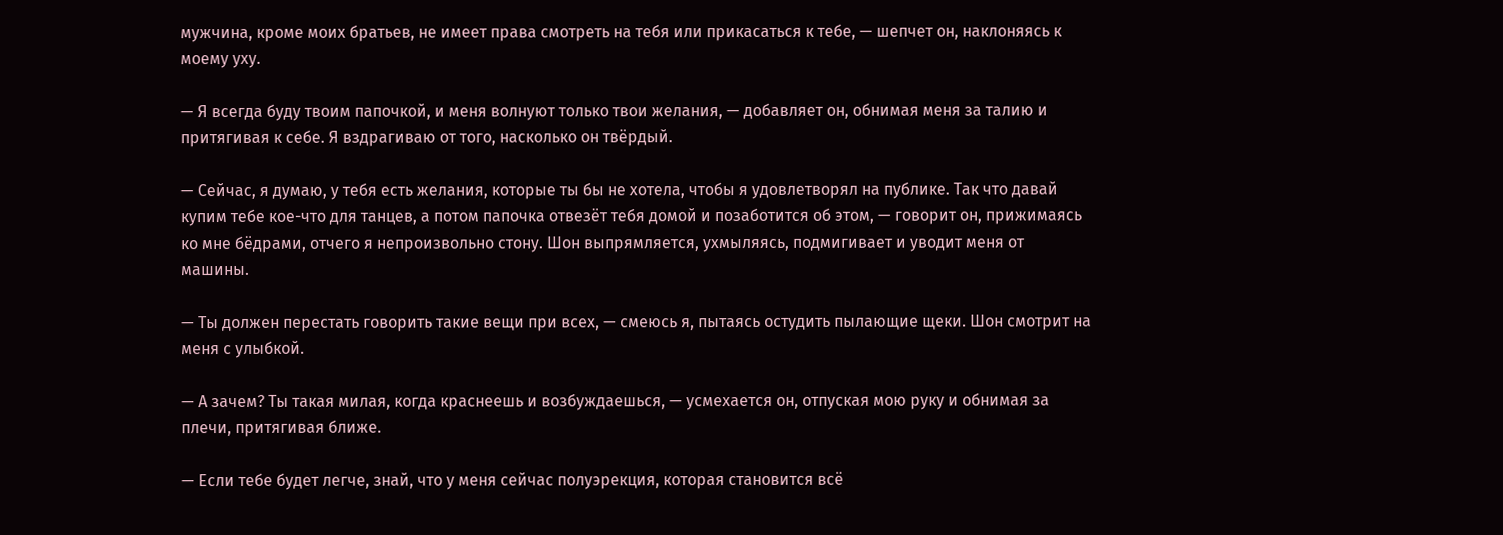мужчина, кроме моих братьев, не имеет права смотреть на тебя или прикасаться к тебе, — шепчет он, наклоняясь к моему уху.

— Я всегда буду твоим папочкой, и меня волнуют только твои желания, — добавляет он, обнимая меня за талию и притягивая к себе. Я вздрагиваю от того, насколько он твёрдый.

— Сейчас, я думаю, у тебя есть желания, которые ты бы не хотела, чтобы я удовлетворял на публике. Так что давай купим тебе кое-что для танцев, а потом папочка отвезёт тебя домой и позаботится об этом, — говорит он, прижимаясь ко мне бёдрами, отчего я непроизвольно стону. Шон выпрямляется, ухмыляясь, подмигивает и уводит меня от машины.

— Ты должен перестать говорить такие вещи при всех, — смеюсь я, пытаясь остудить пылающие щеки. Шон смотрит на меня с улыбкой.

— А зачем? Ты такая милая, когда краснеешь и возбуждаешься, — усмехается он, отпуская мою руку и обнимая за плечи, притягивая ближе.

— Если тебе будет легче, знай, что у меня сейчас полуэрекция, которая становится всё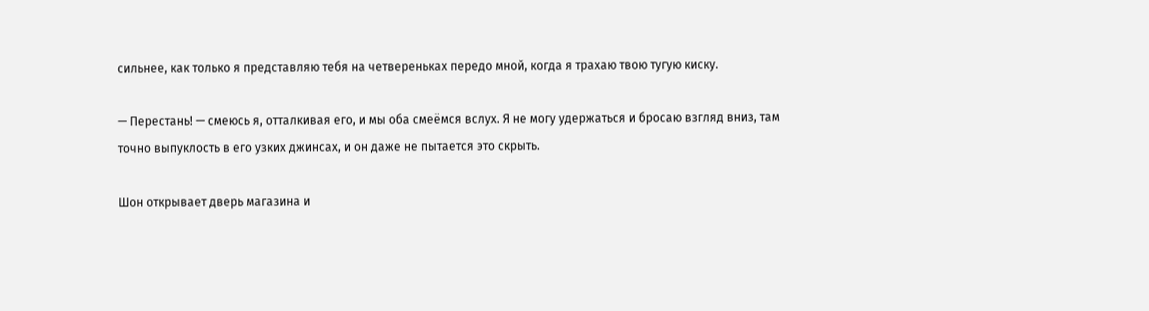сильнее, как только я представляю тебя на четвереньках передо мной, когда я трахаю твою тугую киску.

— Перестань! — смеюсь я, отталкивая его, и мы оба смеёмся вслух. Я не могу удержаться и бросаю взгляд вниз, там точно выпуклость в его узких джинсах, и он даже не пытается это скрыть.

Шон открывает дверь магазина и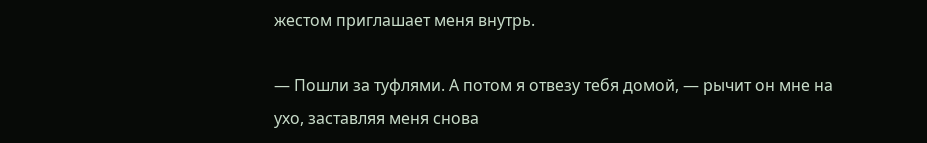жестом приглашает меня внутрь.

— Пошли за туфлями. А потом я отвезу тебя домой, — рычит он мне на ухо, заставляя меня снова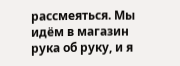рассмеяться. Мы идём в магазин рука об руку, и я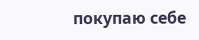покупаю себе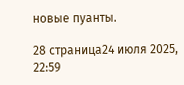новые пуанты.

28 страница24 июля 2025, 22:59